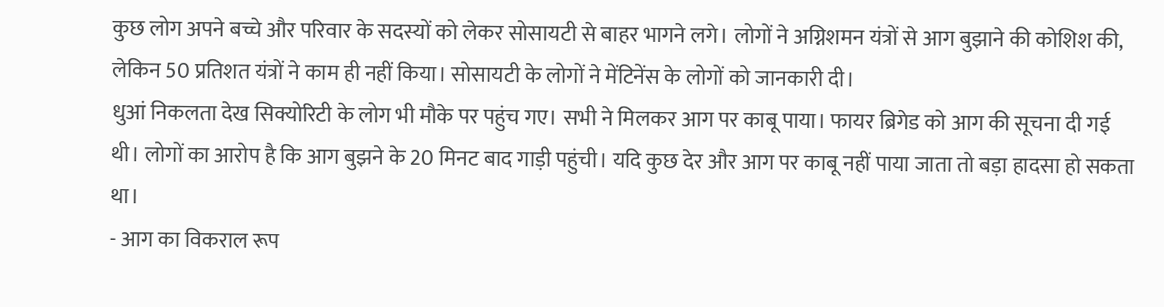कुछ लोग अपने बच्चे और परिवार के सदस्यों को लेकर सोसायटी से बाहर भागने लगे। लोगों ने अग्निशमन यंत्रों से आग बुझाने की कोशिश की, लेकिन 50 प्रतिशत यंत्रों ने काम ही नहीं किया। सोसायटी के लोगों ने मेंटिनेंस के लोगों को जानकारी दी।
धुआं निकलता देख सिक्योरिटी के लोग भी मौके पर पहुंच गए। सभी ने मिलकर आग पर काबू पाया। फायर ब्रिगेड को आग की सूचना दी गई थी। लोगों का आरोप है कि आग बुझने के 20 मिनट बाद गाड़ी पहुंची। यदि कुछ देर और आग पर काबू नहीं पाया जाता तो बड़ा हादसा हो सकता था।
- आग का विकराल रूप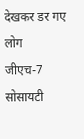देखकर डर गए लोग
जीएच-7 सोसायटी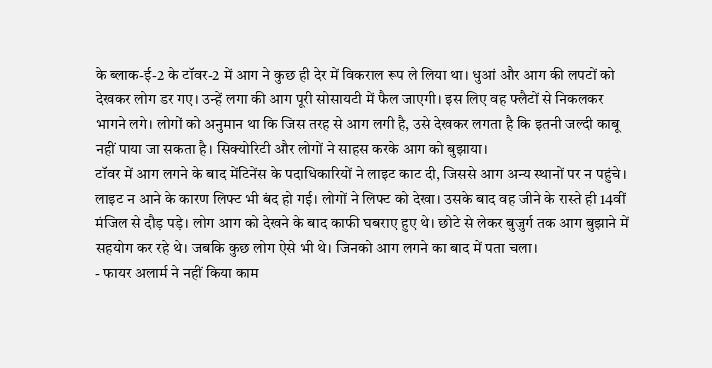के ब्लाक-ई-2 के टॉवर-2 में आग ने कुछ ही देर में विकराल रूप ले लिया था। धुआं और आग की लपटों को देखकर लोग डर गए। उन्हें लगा की आग पूरी सोसायटी में फैल जाएगी। इस लिए वह फ्लैटों से निकलकर भागने लगे। लोगों को अनुमान था कि जिस तरह से आग लगी है, उसे देखकर लगता है कि इतनी जल्दी काबू नहीं पाया जा सकता है। सिक्योरिटी और लोगों ने साहस करके आग को बुझाया।
टॉवर में आग लगने के बाद मेंटिनेंस के पदाधिकारियों ने लाइट काट दी, जिससे आग अन्य स्थानों पर न पहुंचे। लाइट न आने के कारण लिफ्ट भी बंद हो गई। लोगों ने लिफ्ट को देखा। उसके बाद वह जीने के रास्ते ही 14वीं मंजिल से दौड़ पड़े। लोग आग को देखने के बाद काफी घबराए हुए थे। छोटे से लेकर बुजुर्ग तक आग बुझाने में सहयोग कर रहे थे। जबकि कुछ लोग ऐसे भी थे। जिनको आग लगने का बाद में पता चला।
- फायर अलार्म ने नहीं किया काम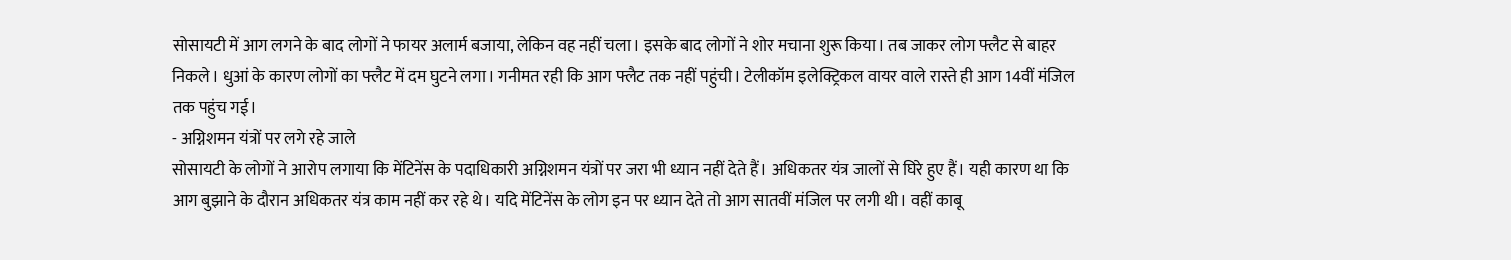सोसायटी में आग लगने के बाद लोगों ने फायर अलार्म बजाया, लेकिन वह नहीं चला। इसके बाद लोगों ने शोर मचाना शुरू किया। तब जाकर लोग फ्लैट से बाहर निकले। धुआं के कारण लोगों का फ्लैट में दम घुटने लगा। गनीमत रही कि आग फ्लैट तक नहीं पहुंची। टेलीकॉम इलेक्ट्रिकल वायर वाले रास्ते ही आग 14वीं मंजिल तक पहुंच गई।
- अग्निशमन यंत्रों पर लगे रहे जाले
सोसायटी के लोगों ने आरोप लगाया कि मेंटिनेंस के पदाधिकारी अग्निशमन यंत्रों पर जरा भी ध्यान नहीं देते हैं। अधिकतर यंत्र जालों से घिरे हुए हैं। यही कारण था कि आग बुझाने के दौरान अधिकतर यंत्र काम नहीं कर रहे थे। यदि मेंटिनेंस के लोग इन पर ध्यान देते तो आग सातवीं मंजिल पर लगी थी। वहीं काबू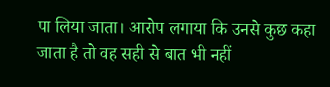पा लिया जाता। आरोप लगाया कि उनसे कुछ कहा जाता है तो वह सही से बात भी नहीं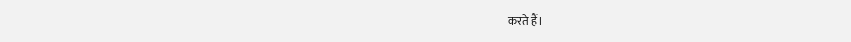करते हैं।